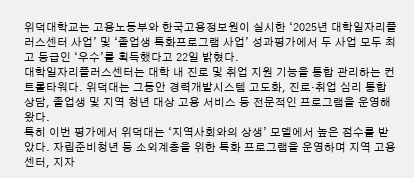위덕대학교는 고용노동부와 한국고용정보원이 실시한 ‘2025년 대학일자리플러스센터 사업’ 및 ‘졸업생 특화프로그램 사업’ 성과평가에서 두 사업 모두 최고 등급인 ‘우수’를 획득했다고 22일 밝혔다.
대학일자리플러스센터는 대학 내 진로 및 취업 지원 기능을 통합 관리하는 컨트롤타워다. 위덕대는 그동안 경력개발시스템 고도화, 진로·취업 심리 통합 상담, 졸업생 및 지역 청년 대상 고용 서비스 등 전문적인 프로그램을 운영해왔다.
특히 이번 평가에서 위덕대는 ‘지역사회와의 상생’ 모델에서 높은 점수를 받았다. 자립준비청년 등 소외계층을 위한 특화 프로그램을 운영하며 지역 고용센터, 지자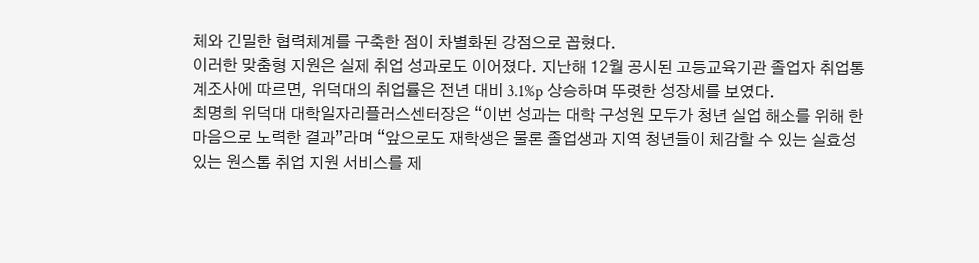체와 긴밀한 협력체계를 구축한 점이 차별화된 강점으로 꼽혔다.
이러한 맞춤형 지원은 실제 취업 성과로도 이어졌다. 지난해 12월 공시된 고등교육기관 졸업자 취업통계조사에 따르면, 위덕대의 취업률은 전년 대비 3.1%p 상승하며 뚜렷한 성장세를 보였다.
최명희 위덕대 대학일자리플러스센터장은 “이번 성과는 대학 구성원 모두가 청년 실업 해소를 위해 한마음으로 노력한 결과”라며 “앞으로도 재학생은 물론 졸업생과 지역 청년들이 체감할 수 있는 실효성 있는 원스톱 취업 지원 서비스를 제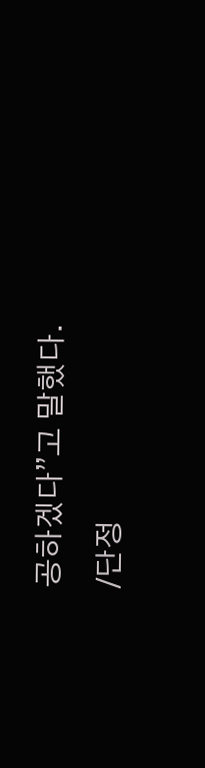공하겠다”고 말했다.
/단정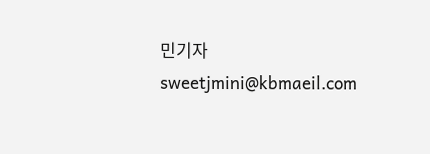민기자 sweetjmini@kbmaeil.com